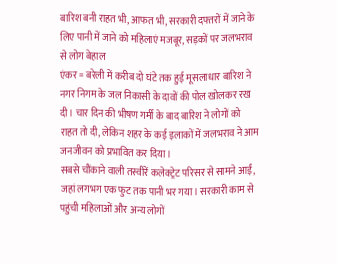बारिश बनी राहत भी, आफत भी, सरकारी दफ्तरों में जाने के लिए पानी में जाने को महिलाएं मजबूर, सड़कों पर जलभराव से लोग बेहाल
एंकर = बरेली में करीब दो घंटे तक हुई मूसलाधार बारिश ने नगर निगम के जल निकासी के दावों की पोल खोलकर रख दी। चार दिन की भीषण गर्मी के बाद बारिश ने लोगों को राहत तो दी, लेकिन शहर के कई इलाकों में जलभराव ने आम जनजीवन को प्रभावित कर दिया।
सबसे चौंकाने वाली तस्वीरें कलेक्ट्रेट परिसर से सामने आईं, जहां लगभग एक फुट तक पानी भर गया। सरकारी काम से पहुंची महिलाओं और अन्य लोगों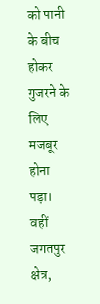को पानी के बीच होकर गुजरने के लिए मजबूर होना पड़ा।
वहीं जगतपुर क्षेत्र,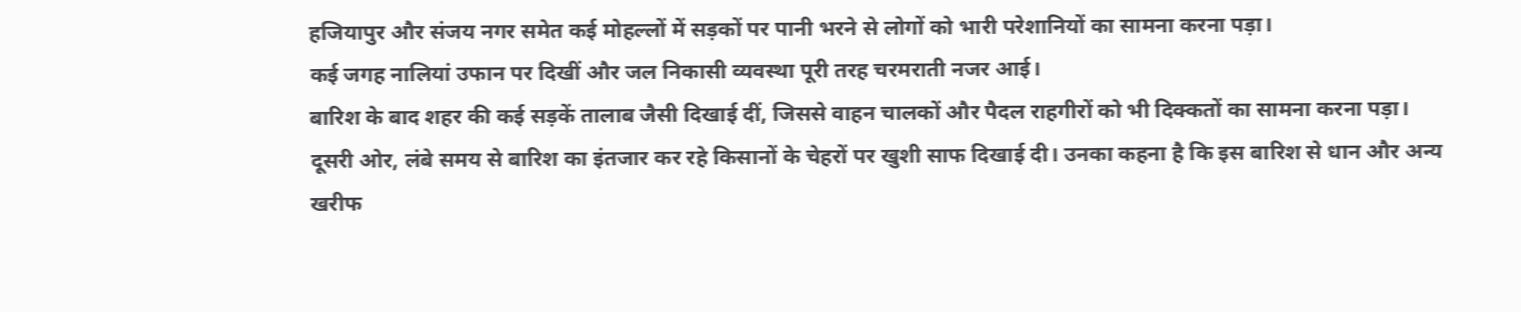हजियापुर और संजय नगर समेत कई मोहल्लों में सड़कों पर पानी भरने से लोगों को भारी परेशानियों का सामना करना पड़ा।
कई जगह नालियां उफान पर दिखीं और जल निकासी व्यवस्था पूरी तरह चरमराती नजर आई।
बारिश के बाद शहर की कई सड़कें तालाब जैसी दिखाई दीं, जिससे वाहन चालकों और पैदल राहगीरों को भी दिक्कतों का सामना करना पड़ा।
दूसरी ओर, लंबे समय से बारिश का इंतजार कर रहे किसानों के चेहरों पर खुशी साफ दिखाई दी। उनका कहना है कि इस बारिश से धान और अन्य खरीफ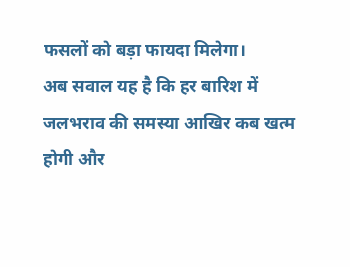फसलों को बड़ा फायदा मिलेगा।
अब सवाल यह है कि हर बारिश में जलभराव की समस्या आखिर कब खत्म होगी और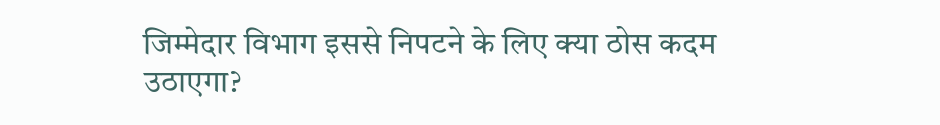जिम्मेदार विभाग इससे निपटने के लिए क्या ठोस कदम उठाएगा?